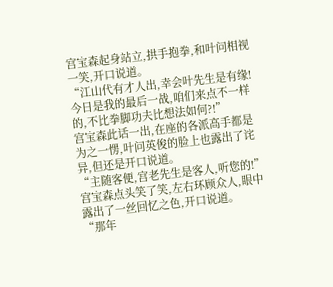宫宝森起身站立,拱手抱拳,和叶问相视一笑,开口说道。
“江山代有才人出,幸会叶先生是有缘!今日是我的最后一战,咱们来点不一样的,不比拳脚功夫比想法如何?!”
宫宝森此话一出,在座的各派高手都是为之一愣,叶问英俊的脸上也露出了诧异,但还是开口说道。
“主随客便,宫老先生是客人,听您的!”
宫宝森点头笑了笑,左右环顾众人,眼中露出了一丝回忆之色,开口说道。
“那年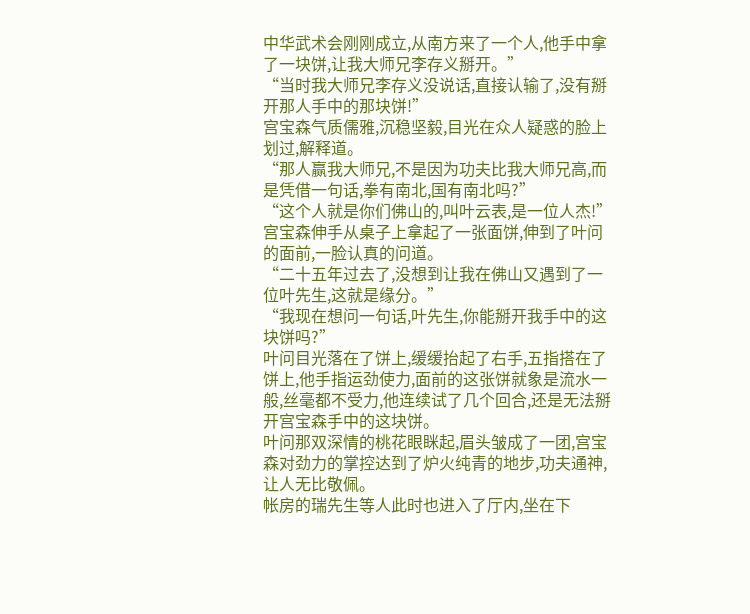中华武术会刚刚成立,从南方来了一个人,他手中拿了一块饼,让我大师兄李存义掰开。”
“当时我大师兄李存义没说话,直接认输了,没有掰开那人手中的那块饼!”
宫宝森气质儒雅,沉稳坚毅,目光在众人疑惑的脸上划过,解释道。
“那人赢我大师兄,不是因为功夫比我大师兄高,而是凭借一句话,拳有南北,国有南北吗?”
“这个人就是你们佛山的,叫叶云表,是一位人杰!”
宫宝森伸手从桌子上拿起了一张面饼,伸到了叶问的面前,一脸认真的问道。
“二十五年过去了,没想到让我在佛山又遇到了一位叶先生,这就是缘分。”
“我现在想问一句话,叶先生,你能掰开我手中的这块饼吗?”
叶问目光落在了饼上,缓缓抬起了右手,五指搭在了饼上,他手指运劲使力,面前的这张饼就象是流水一般,丝毫都不受力,他连续试了几个回合,还是无法掰开宫宝森手中的这块饼。
叶问那双深情的桃花眼眯起,眉头皱成了一团,宫宝森对劲力的掌控达到了炉火纯青的地步,功夫通神,让人无比敬佩。
帐房的瑞先生等人此时也进入了厅内,坐在下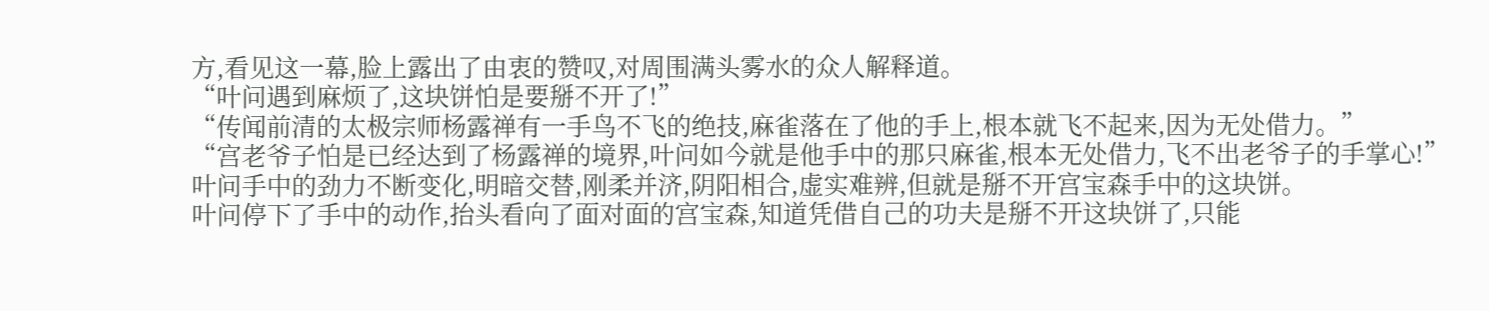方,看见这一幕,脸上露出了由衷的赞叹,对周围满头雾水的众人解释道。
“叶问遇到麻烦了,这块饼怕是要掰不开了!”
“传闻前清的太极宗师杨露禅有一手鸟不飞的绝技,麻雀落在了他的手上,根本就飞不起来,因为无处借力。”
“宫老爷子怕是已经达到了杨露禅的境界,叶问如今就是他手中的那只麻雀,根本无处借力,飞不出老爷子的手掌心!”
叶问手中的劲力不断变化,明暗交替,刚柔并济,阴阳相合,虚实难辨,但就是掰不开宫宝森手中的这块饼。
叶问停下了手中的动作,抬头看向了面对面的宫宝森,知道凭借自己的功夫是掰不开这块饼了,只能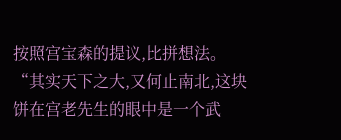按照宫宝森的提议,比拼想法。
“其实天下之大,又何止南北,这块饼在宫老先生的眼中是一个武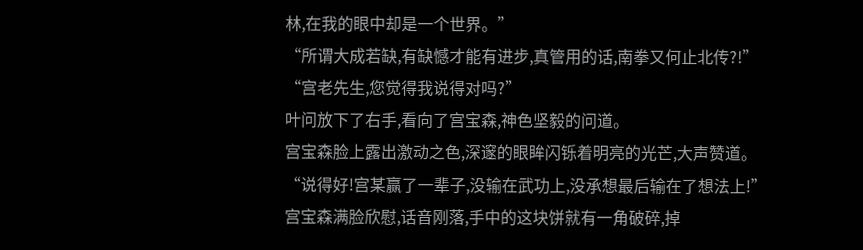林,在我的眼中却是一个世界。”
“所谓大成若缺,有缺憾才能有进步,真管用的话,南拳又何止北传?!”
“宫老先生,您觉得我说得对吗?”
叶问放下了右手,看向了宫宝森,神色坚毅的问道。
宫宝森脸上露出激动之色,深邃的眼眸闪铄着明亮的光芒,大声赞道。
“说得好!宫某赢了一辈子,没输在武功上,没承想最后输在了想法上!”
宫宝森满脸欣慰,话音刚落,手中的这块饼就有一角破碎,掉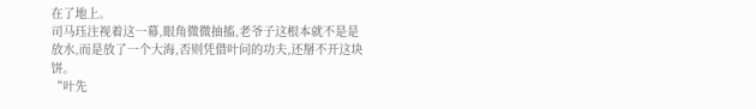在了地上。
司马珏注视着这一幕,眼角微微抽搐,老爷子这根本就不是是放水,而是放了一个大海,否则凭借叶问的功夫,还掰不开这块饼。
“叶先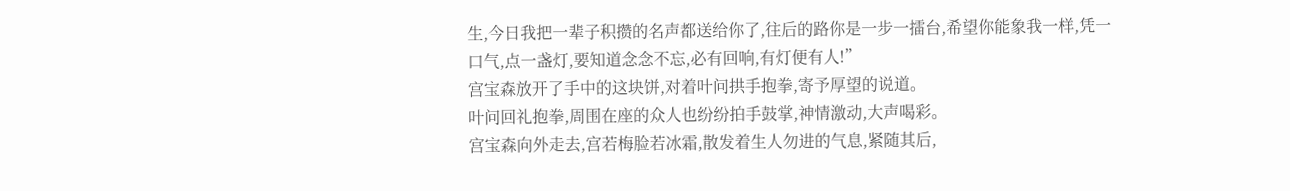生,今日我把一辈子积攒的名声都送给你了,往后的路你是一步一擂台,希望你能象我一样,凭一口气,点一盏灯,要知道念念不忘,必有回响,有灯便有人!”
宫宝森放开了手中的这块饼,对着叶问拱手抱拳,寄予厚望的说道。
叶问回礼抱拳,周围在座的众人也纷纷拍手鼓掌,神情激动,大声喝彩。
宫宝森向外走去,宫若梅脸若冰霜,散发着生人勿进的气息,紧随其后,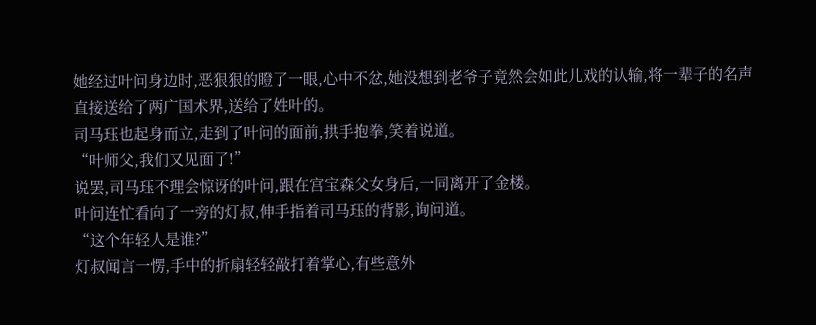她经过叶问身边时,恶狠狠的瞪了一眼,心中不忿,她没想到老爷子竟然会如此儿戏的认输,将一辈子的名声直接送给了两广国术界,送给了姓叶的。
司马珏也起身而立,走到了叶问的面前,拱手抱拳,笑着说道。
“叶师父,我们又见面了!”
说罢,司马珏不理会惊讶的叶问,跟在宫宝森父女身后,一同离开了金楼。
叶问连忙看向了一旁的灯叔,伸手指着司马珏的背影,询问道。
“这个年轻人是谁?”
灯叔闻言一愣,手中的折扇轻轻敲打着掌心,有些意外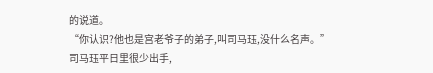的说道。
“你认识?他也是宫老爷子的弟子,叫司马珏,没什么名声。”
司马珏平日里很少出手,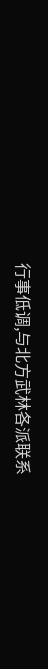行事低调,与北方武林各派联系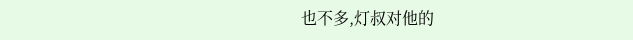也不多,灯叔对他的